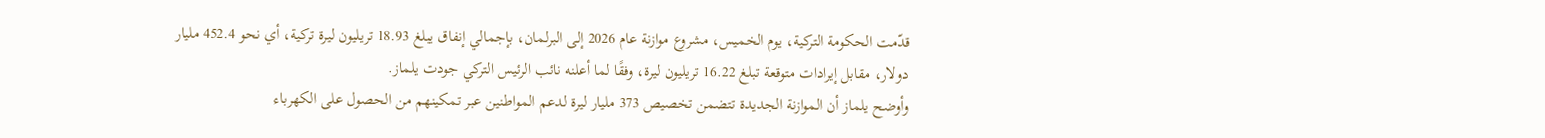قدّمت الحكومة التركية، يوم الخميس، مشروع موازنة عام 2026 إلى البرلمان، بإجمالي إنفاق يبلغ 18.93 تريليون ليرة تركية، أي نحو 452.4 مليار دولار، مقابل إيرادات متوقعة تبلغ 16.22 تريليون ليرة، وفقًا لما أعلنه نائب الرئيس التركي جودت يلماز.
وأوضح يلماز أن الموازنة الجديدة تتضمن تخصيص 373 مليار ليرة لدعم المواطنين عبر تمكينهم من الحصول على الكهرباء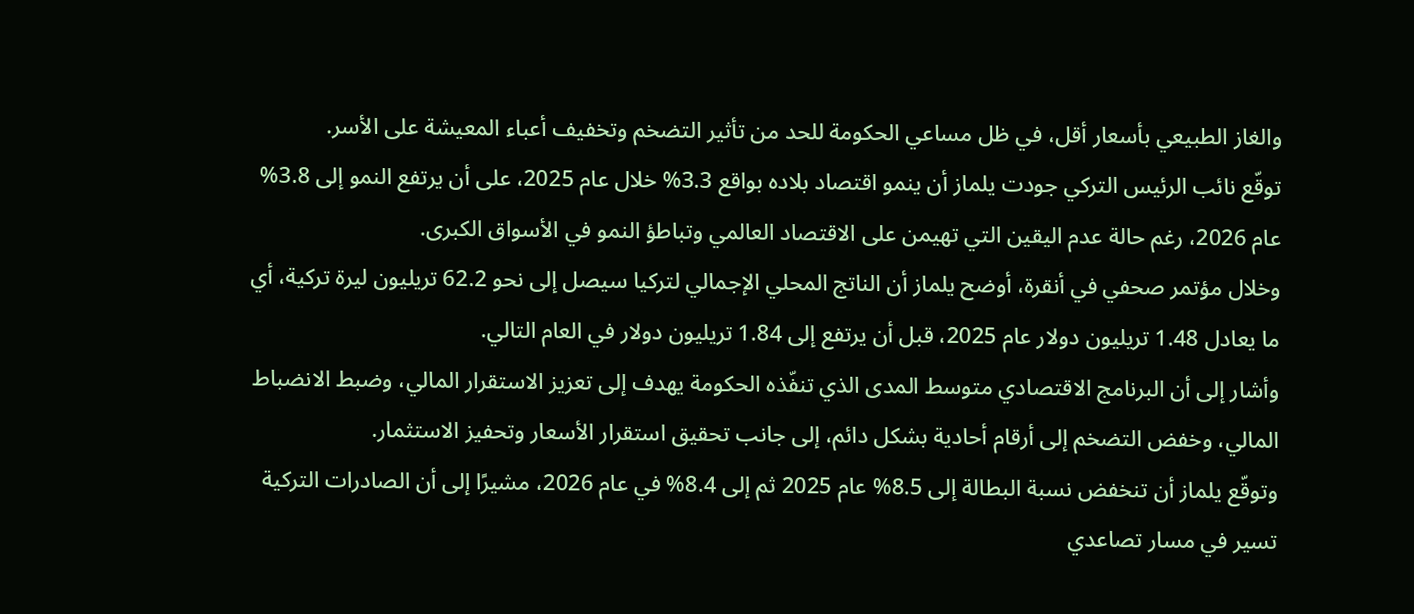والغاز الطبيعي بأسعار أقل، في ظل مساعي الحكومة للحد من تأثير التضخم وتخفيف أعباء المعيشة على الأسر.
توقّع نائب الرئيس التركي جودت يلماز أن ينمو اقتصاد بلاده بواقع 3.3% خلال عام 2025، على أن يرتفع النمو إلى 3.8% عام 2026، رغم حالة عدم اليقين التي تهيمن على الاقتصاد العالمي وتباطؤ النمو في الأسواق الكبرى.
وخلال مؤتمر صحفي في أنقرة، أوضح يلماز أن الناتج المحلي الإجمالي لتركيا سيصل إلى نحو 62.2 تريليون ليرة تركية، أي ما يعادل 1.48 تريليون دولار عام 2025، قبل أن يرتفع إلى 1.84 تريليون دولار في العام التالي.
وأشار إلى أن البرنامج الاقتصادي متوسط المدى الذي تنفّذه الحكومة يهدف إلى تعزيز الاستقرار المالي، وضبط الانضباط المالي، وخفض التضخم إلى أرقام أحادية بشكل دائم، إلى جانب تحقيق استقرار الأسعار وتحفيز الاستثمار.
وتوقّع يلماز أن تنخفض نسبة البطالة إلى 8.5% عام 2025 ثم إلى 8.4% في عام 2026، مشيرًا إلى أن الصادرات التركية تسير في مسار تصاعدي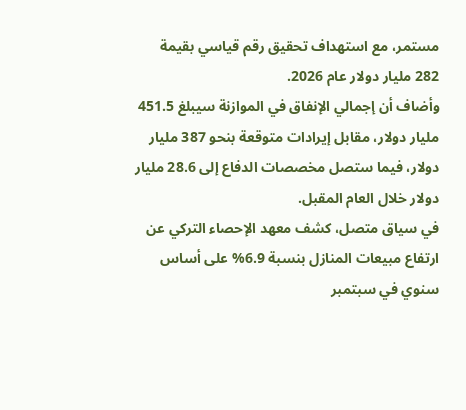مستمر، مع استهداف تحقيق رقم قياسي بقيمة 282 مليار دولار عام 2026.
وأضاف أن إجمالي الإنفاق في الموازنة سيبلغ 451.5 مليار دولار، مقابل إيرادات متوقعة بنحو 387 مليار دولار، فيما ستصل مخصصات الدفاع إلى 28.6 مليار دولار خلال العام المقبل.
في سياق متصل، كشف معهد الإحصاء التركي عن ارتفاع مبيعات المنازل بنسبة 6.9% على أساس سنوي في سبتمبر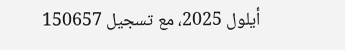أيلول 2025، مع تسجيل 150657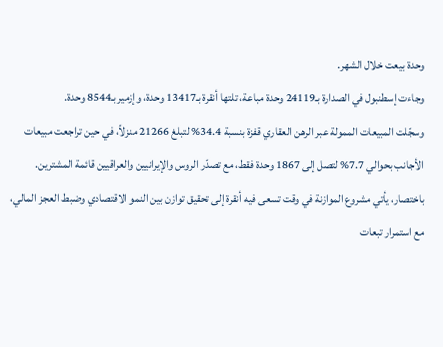وحدة بيعت خلال الشهر.
وجاءت إسطنبول في الصدارة بـ24119 وحدة مباعة، تلتها أنقرة بـ13417 وحدة، وإزمير بـ8544 وحدة.
وسجّلت المبيعات الممولة عبر الرهن العقاري قفزة بنسبة 34.4% لتبلغ 21266 منزلاً، في حين تراجعت مبيعات الأجانب بحوالي 7.7% لتصل إلى 1867 وحدة فقط، مع تصدّر الروس والإيرانيين والعراقيين قائمة المشترين.
باختصار، يأتي مشروع الموازنة في وقت تسعى فيه أنقرة إلى تحقيق توازن بين النمو الاقتصادي وضبط العجز المالي، مع استمرار تبعات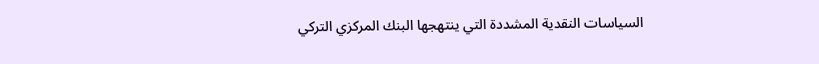السياسات النقدية المشددة التي ينتهجها البنك المركزي التركي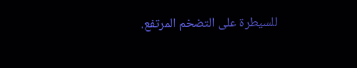للسيطرة على التضخم المرتفع.